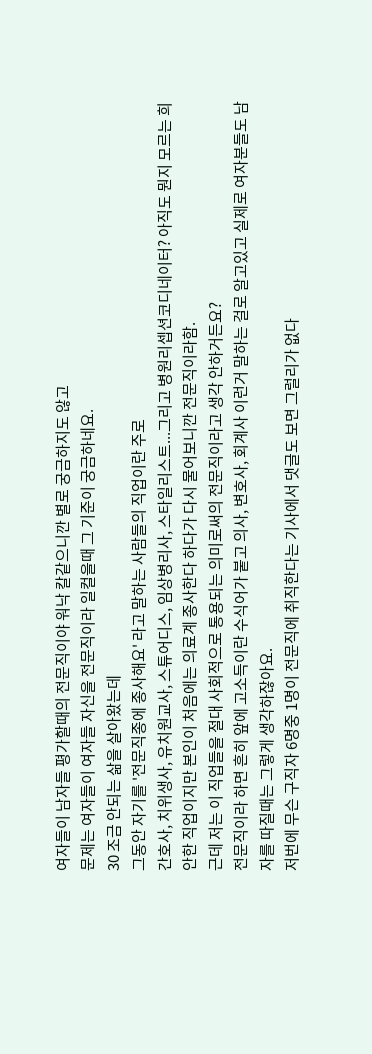여자들이 남자들 평가할때의 전문직이야 워낙 칼같으니깐 별로 궁금하지도 않고
문제는 여자들이 여자들 자신을 전문직이라 일컬을때 그 기준이 궁금하네요.
30 조금 안되는 삶을 살아왔는데
그동안 자기를 '전문직종에 종사해요' 라고 말하는 사람들의 직업이란 주로
간호사, 치위생사, 유치원교사, 스튜어디스, 임상병리사, 스타일리스트...그리고 병원리셉션코디네이터? 아직도 뭔지 모르는 희안한 직업이지만 본인이 처음에는 의료계 종사한다 하다가 다시 물어보니깐 전문직이라함.
근데 저는 이 직업들을 절대 사회적으로 통용되는 의미로써의 전문직이라고 생각 안하거든요?
전문직이라 하면 흔히 앞에 고소득이란 수식어가 붙고 의사, 변호사, 회계사 이런거 말하는 걸로 알고있고 실제로 여자분들도 남자를 따질때는 그렇게 생각하잖아요.
저번에 무슨 구직자 6명중 1명이 전문직에 취직한다는 기사에서 댓글도 보면 그럴리가 없다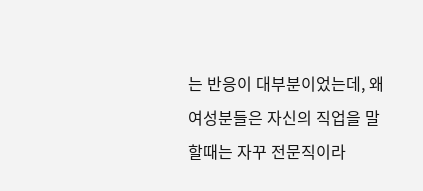는 반응이 대부분이었는데, 왜 여성분들은 자신의 직업을 말할때는 자꾸 전문직이라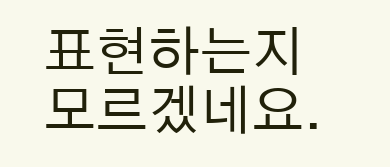표현하는지 모르겠네요.